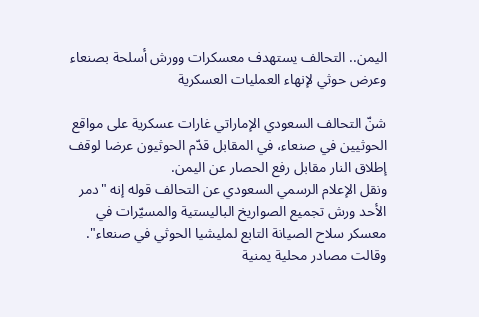اليمن.. التحالف يستهدف معسكرات وورش أسلحة بصنعاء وعرض حوثي لإنهاء العمليات العسكرية

شنّ التحالف السعودي الإماراتي غارات عسكرية على مواقع الحوثيين في صنعاء، في المقابل قدّم الحوثيون عرضا لوقف إطلاق النار مقابل رفع الحصار عن اليمن.
ونقل الإعلام الرسمي السعودي عن التحالف قوله إنه "دمر الأحد ورش تجميع الصواريخ الباليستية والمسيّرات في معسكر سلاح الصيانة التابع لمليشيا الحوثي في صنعاء".
وقالت مصادر محلية يمنية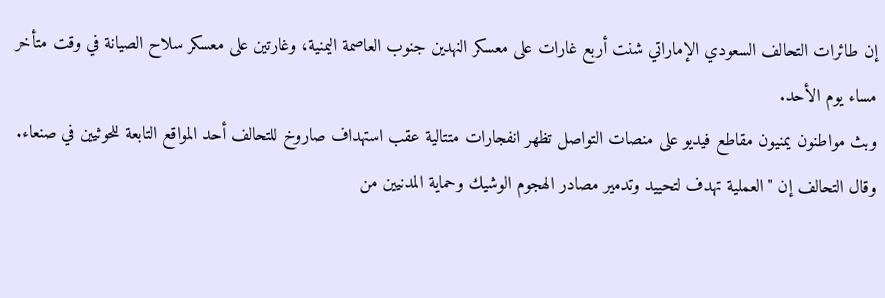إن طائرات التحالف السعودي الإماراتي شنت أربع غارات على معسكر النهدين جنوب العاصمة اليمنية، وغارتين على معسكر سلاح الصيانة في وقت متأخر مساء يوم الأحد.
وبث مواطنون يمنيون مقاطع فيديو على منصات التواصل تظهر انفجارات متتالية عقب استهداف صاروخ للتحالف أحد المواقع التابعة للحوثيين في صنعاء.
وقال التحالف إن "العملية تهدف لتحييد وتدمير مصادر الهجوم الوشيك وحماية المدنيين من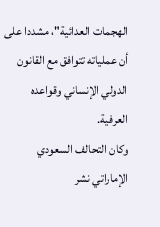الهجمات العدائية"، مشددا على أن عملياته تتوافق مع القانون الدولي الإنساني وقواعده العرفية.
وكان التحالف السعودي الإماراتي نشر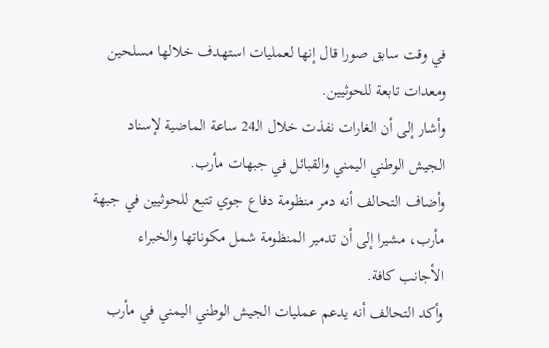في وقت سابق صورا قال إنها لعمليات استهدف خلالها مسلحين ومعدات تابعة للحوثيين.
وأشار إلى أن الغارات نفذت خلال الـ24 ساعة الماضية لإسناد الجيش الوطني اليمني والقبائل في جبهات مأرب.
وأضاف التحالف أنه دمر منظومة دفاع جوي تتبع للحوثيين في جبهة مأرب، مشيرا إلى أن تدمير المنظومة شمل مكوناتها والخبراء الأجانب كافة.
وأكد التحالف أنه يدعم عمليات الجيش الوطني اليمني في مأرب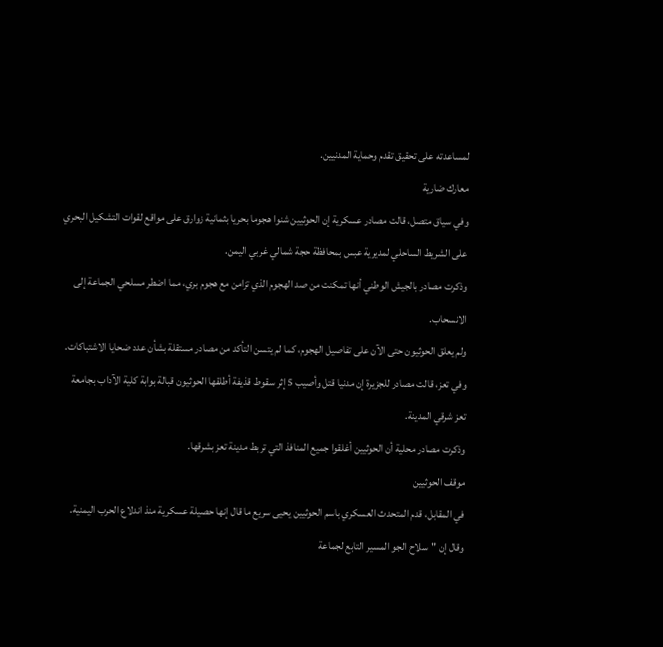لمساعدته على تحقيق تقدم وحماية المدنيين.
معارك ضارية
وفي سياق متصل، قالت مصادر عسكرية إن الحوثيين شنوا هجوما بحريا بثمانية زوارق على مواقع لقوات التشكيل البحري على الشريط الساحلي لمديرية عبس بمحافظة حجة شمالي غربي اليمن.
وذكرت مصادر بالجيش الوطني أنها تمكنت من صد الهجوم الذي تزامن مع هجوم بري، مما اضطر مسلحي الجماعة إلى الانسحاب.
ولم يعلق الحوثيون حتى الآن على تفاصيل الهجوم، كما لم يتسن التأكد من مصادر مستقلة بشأن عدد ضحايا الاشتباكات.
وفي تعز، قالت مصادر للجزيرة إن مدنيا قتل وأصيب 5 إثر سقوط قذيفة أطلقها الحوثيون قبالة بوابة كلية الآداب بجامعة تعز شرقي المدينة.
وذكرت مصادر محلية أن الحوثيين أغلقوا جميع المنافذ التي تربط مدينة تعز بشرقها.
موقف الحوثيين
في المقابل، قدم المتحدث العسكري باسم الحوثيين يحيى سريع ما قال إنها حصيلة عسكرية منذ اندلاع الحرب اليمنية.
وقال إن "سلاح الجو المسير التابع لجماعة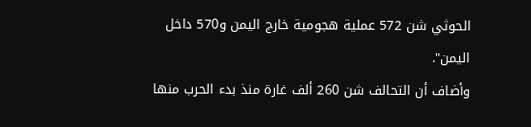الحوثي شن 572 عملية هجومية خارج اليمن و570 داخل اليمن".
وأضاف أن التحالف شن 260 ألف غارة منذ بدء الحرب منها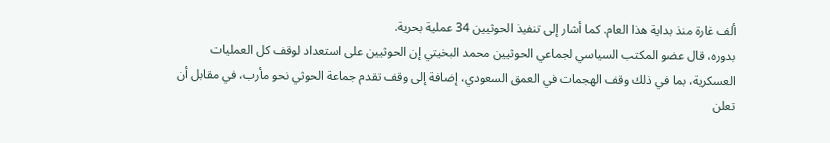ألف غارة منذ بداية هذا العام. كما أشار إلى تنفيذ الحوثيين 34 عملية بحرية.
بدوره، قال عضو المكتب السياسي لجماعي الحوثيين محمد البخيتي إن الحوثيين على استعداد لوقف كل العمليات العسكرية، بما في ذلك وقف الهجمات في العمق السعودي، إضافة إلى وقف تقدم جماعة الحوثي نحو مأرب، في مقابل أن تعلن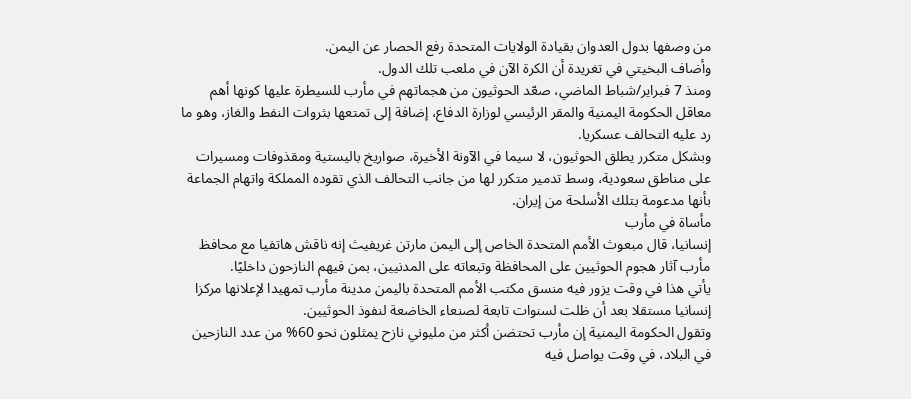من وصفها بدول العدوان بقيادة الولايات المتحدة رفع الحصار عن اليمن.
وأضاف البخيتي في تغريدة أن الكرة الآن في ملعب تلك الدول.
ومنذ 7 فبراير/شباط الماضي، صعّد الحوثيون من هجماتهم في مأرب للسيطرة عليها كونها أهم معاقل الحكومة اليمنية والمقر الرئيسي لوزارة الدفاع، إضافة إلى تمتعها بثروات النفط والغاز، وهو ما رد عليه التحالف عسكريا.
وبشكل متكرر يطلق الحوثيون، لا سيما في الآونة الأخيرة، صواريخ باليستية ومقذوفات ومسيرات على مناطق سعودية، وسط تدمير متكرر لها من جانب التحالف الذي تقوده المملكة واتهام الجماعة بأنها مدعومة بتلك الأسلحة من إيران.
مأساة في مأرب
إنسانيا، قال مبعوث الأمم المتحدة الخاص إلى اليمن مارتن غريفيث إنه ناقش هاتفيا مع محافظ مأرب آثار هجوم الحوثيين على المحافظة وتبعاته على المدنيين، بمن فيهم النازحون داخليًا.
يأتي هذا في وقت يزور فيه منسق مكتب الأمم المتحدة باليمن مدينة مأرب تمهيدا لإعلانها مركزا إنسانيا مستقلا بعد أن ظلت لسنوات تابعة لصنعاء الخاضعة لنفوذ الحوثيين.
وتقول الحكومة اليمنية إن مأرب تحتضن أكثر من مليوني نازح يمثلون نحو 60% من عدد النازحين في البلاد، في وقت يواصل فيه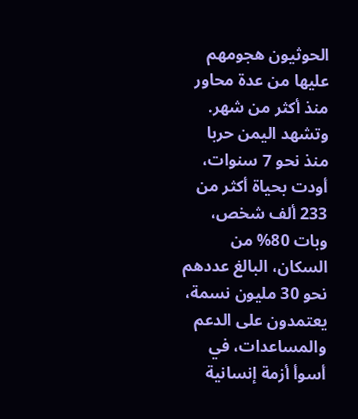الحوثيون هجومهم عليها من عدة محاور منذ أكثر من شهر.
وتشهد اليمن حربا منذ نحو 7 سنوات، أودت بحياة أكثر من 233 ألف شخص، وبات 80% من السكان، البالغ عددهم نحو 30 مليون نسمة، يعتمدون على الدعم والمساعدات، في أسوأ أزمة إنسانية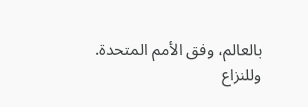بالعالم، وفق الأمم المتحدة.
وللنزاع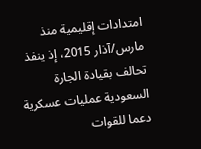امتدادات إقليمية منذ مارس/آذار 2015، إذ ينفذ تحالف بقيادة الجارة السعودية عمليات عسكرية دعما للقوات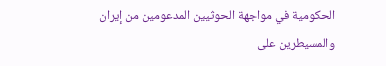الحكومية في مواجهة الحوثيين المدعومين من إيران والمسيطرين على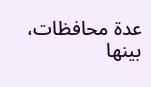عدة محافظات، بينها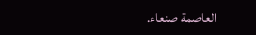العاصمة صنعاء.